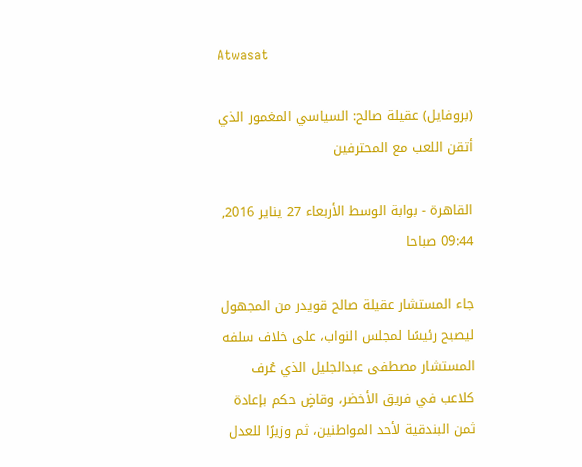Atwasat

(بروفايل) عقيلة صالح: السياسي المغمور الذي أتقن اللعب مع المحترفين

القاهرة - بوابة الوسط الأربعاء 27 يناير 2016, 09:44 صباحا

جاء المستشار عقيلة صالح قويدر من المجهول ليصبح رئيسًا لمجلس النواب، على خلاف سلفه المستشار مصطفى عبدالجليل الذي عُرف كلاعب في فريق الأخضر، وقاضٍ حكم بإعادة ثمن البندقية لأحد المواطنين، ثم وزيرًا للعدل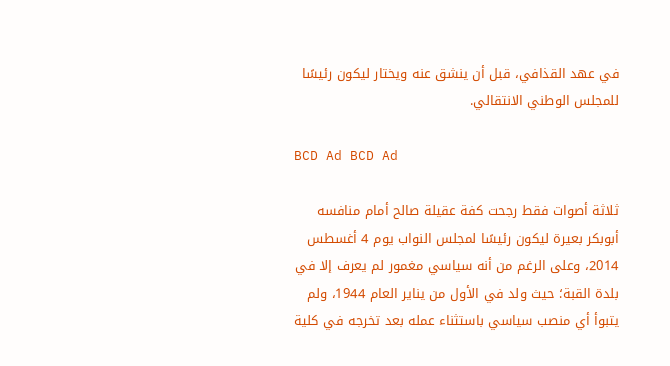في عهد القذافي، قبل أن ينشق عنه ويختار ليكون رئيسًا للمجلس الوطني الانتقالي.

BCD Ad BCD Ad

ثلاثة أصوات فقط رجحت كفة عقيلة صالح أمام منافسه أبوبكر بعيرة ليكون رئيسًا لمجلس النواب يوم 4 أغسطس 2014، وعلى الرغم من أنه سياسي مغمور لم يعرف إلا في بلدة القبة؛ حيث ولد في الأول من يناير العام 1944، ولم يتبوأ أي منصب سياسي باستثناء عمله بعد تخرجه في كلية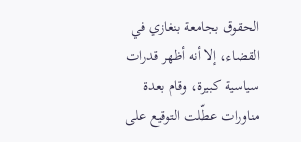الحقوق بجامعة بنغازي في القضاء، إلا أنه أظهر قدرات سياسية كبيرة، وقام بعدة مناورات عطّلت التوقيع على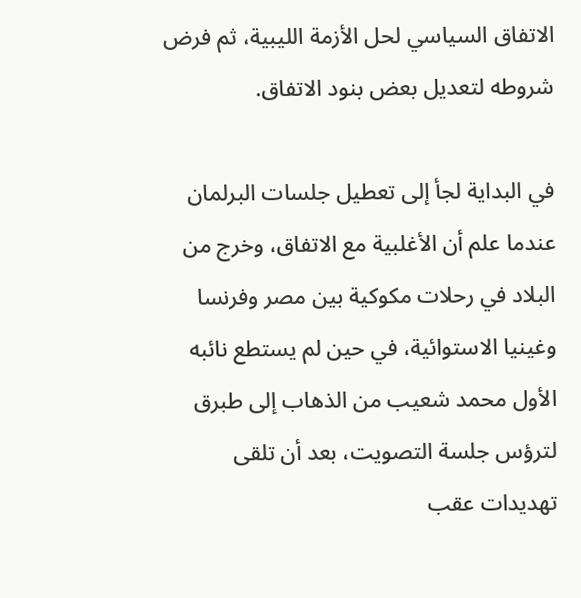الاتفاق السياسي لحل الأزمة الليبية، ثم فرض شروطه لتعديل بعض بنود الاتفاق.

في البداية لجأ إلى تعطيل جلسات البرلمان عندما علم أن الأغلبية مع الاتفاق، وخرج من البلاد في رحلات مكوكية بين مصر وفرنسا وغينيا الاستوائية، في حين لم يستطع نائبه الأول محمد شعيب من الذهاب إلى طبرق لترؤس جلسة التصويت، بعد أن تلقى تهديدات عقب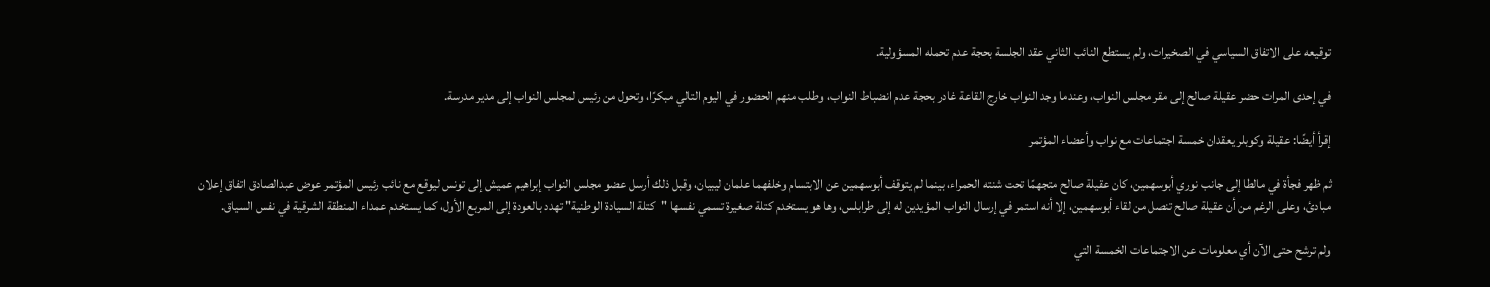توقيعه على الاتفاق السياسي في الصخيرات، ولم يستطع النائب الثاني عقد الجلسة بحجة عدم تحمله المسؤولية.

في إحدى المرات حضر عقيلة صالح إلى مقر مجلس النواب، وعندما وجد النواب خارج القاعة غادر بحجة عدم انضباط النواب، وطلب منهم الحضور في اليوم التالي مبكرًا، وتحول من رئيس لمجلس النواب إلى مدير مدرسة.

إقرأ أيضًا: عقيلة وكوبلر يعقدان خمسة اجتماعات مع نواب وأعضاء المؤتمر

ثم ظهر فجأة في مالطا إلى جانب نوري أبوسهمين، كان عقيلة صالح متجهمًا تحت شنته الحمراء، بينما لم يتوقف أبوسهمين عن الابتسام وخلفهما علمان ليبيان، وقبل ذلك أرسل عضو مجلس النواب إبراهيم عميش إلى تونس ليوقع مع نائب رئيس المؤتمر عوض عبدالصادق اتفاق إعلان مبادئ، وعلى الرغم من أن عقيلة صالح تنصل من لقاء أبوسهمين، إلا أنه استمر في إرسال النواب المؤيدين له إلى طرابلس، وها هو يستخدم كتلة صغيرة تسمي نفسها "كتلة السيادة الوطنية" تهدد بالعودة إلى المربع الأول، كما يستخدم عمداء المنطقة الشرقية في نفس السياق.

ولم ترشح حتى الآن أي معلومات عن الاجتماعات الخمسة التي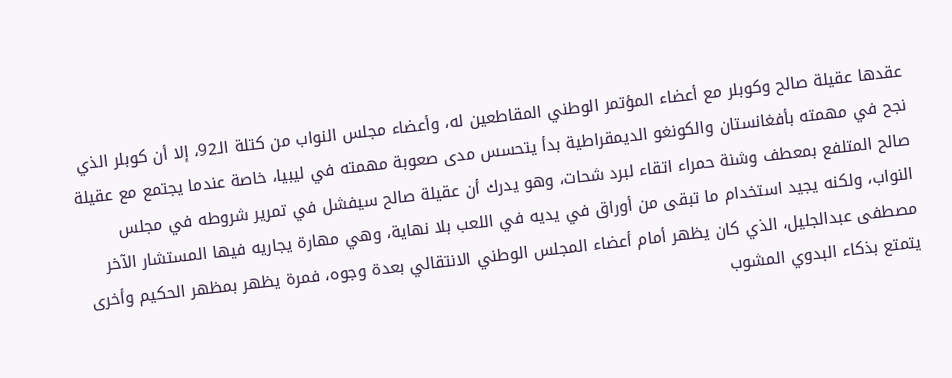عقدها عقيلة صالح وكوبلر مع أعضاء المؤتمر الوطني المقاطعين له، وأعضاء مجلس النواب من كتلة الـ92، إلا أن كوبلر الذي نجح في مهمته بأفغانستان والكونغو الديمقراطية بدأ يتحسس مدى صعوبة مهمته في ليبيا، خاصة عندما يجتمع مع عقيلة صالح المتلفع بمعطف وشنة حمراء اتقاء لبرد شحات، وهو يدرك أن عقيلة صالح سيفشل في تمرير شروطه في مجلس النواب، ولكنه يجيد استخدام ما تبقى من أوراق في يديه في اللعب بلا نهاية، وهي مهارة يجاريه فيها المستشار الآخر مصطفى عبدالجليل، الذي كان يظهر أمام أعضاء المجلس الوطني الانتقالي بعدة وجوه، فمرة يظهر بمظهر الحكيم وأخرى يتمتع بذكاء البدوي المشوب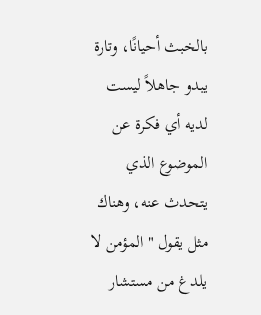بالخبث أحيانًا، وتارة يبدو جاهلاً ليست لديه أي فكرة عن الموضوع الذي يتحدث عنه، وهناك مثل يقول "المؤمن لا يلدغ من مستشار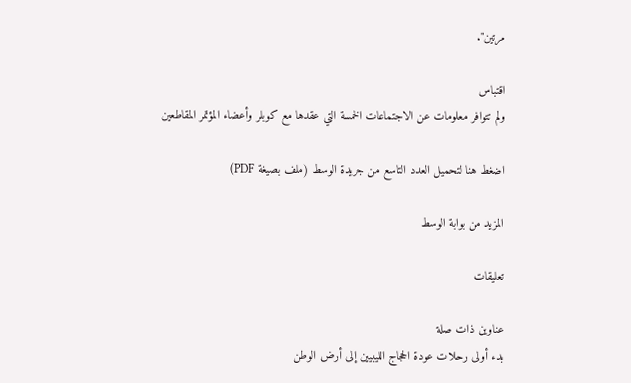مرتين".

اقتباس
ولم تتوافر معلومات عن الاجتماعات الخمسة التي عقدها مع كوبلر وأعضاء المؤتمر المقاطعين

اضغط هنا لتحميل العدد التاسع من جريدة الوسط (ملف بصيغة PDF)

المزيد من بوابة الوسط

تعليقات

عناوين ذات صلة
بدء أولى رحلات عودة الحجاج الليبيين إلى أرض الوطن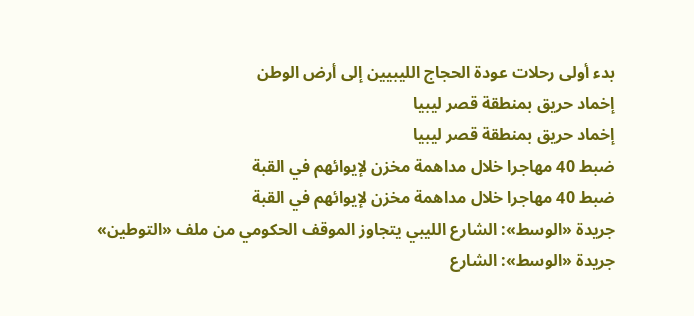بدء أولى رحلات عودة الحجاج الليبيين إلى أرض الوطن
إخماد حريق بمنطقة قصر ليبيا
إخماد حريق بمنطقة قصر ليبيا
ضبط 40 مهاجرا خلال مداهمة مخزن لإيوائهم في القبة
ضبط 40 مهاجرا خلال مداهمة مخزن لإيوائهم في القبة
جريدة «الوسط»: الشارع الليبي يتجاوز الموقف الحكومي من ملف «التوطين»
جريدة «الوسط»: الشارع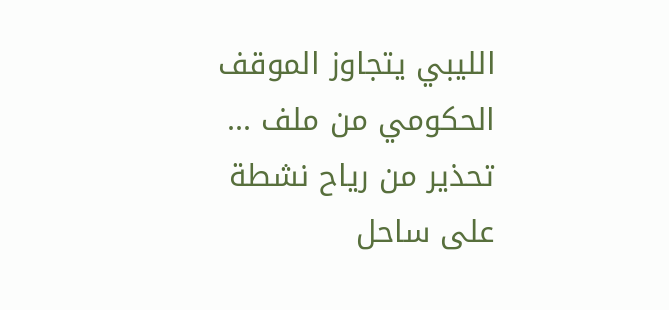الليبي يتجاوز الموقف الحكومي من ملف ...
تحذير من رياح نشطة على ساحل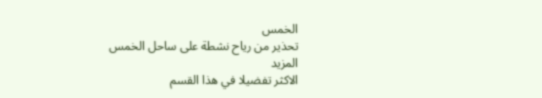الخمس
تحذير من رياح نشطة على ساحل الخمس
المزيد
الاكثر تفضيلا في هذا القسم